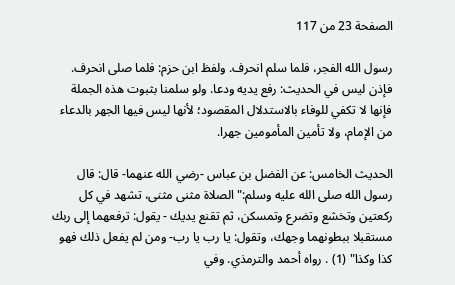الصفحة 23 من 117

رسول الله الفجر، فلما سلم انحرف. ولفظ ابن حزم: فلما صلى انحرف. فإذن ليس في الحديث: رفع يديه ودعا. ولو سلمنا بثبوت هذه الجملة فإنها لا تكفي للوفاء بالاستدلال المقصود؛ لأنها ليس فيها الجهر بالدعاء من الإمام، ولا تأمين المأمومين جهرا.

الحديث الخامس: عن الفضل بن عباس -رضي الله عنهما- قال: قال رسول الله صلى الله عليه وسلم:"الصلاة مثنى مثنى، تشهد في كل ركعتين وتخشع وتضرع وتمسكن، ثم تقنع يديك - يقول: ترفعهما إلى ربك مستقبلا ببطونهما وجهك، وتقول: يا رب يا رب- ومن لم يفعل ذلك فهو كذا وكذا" (1) . رواه أحمد والترمذي. وفي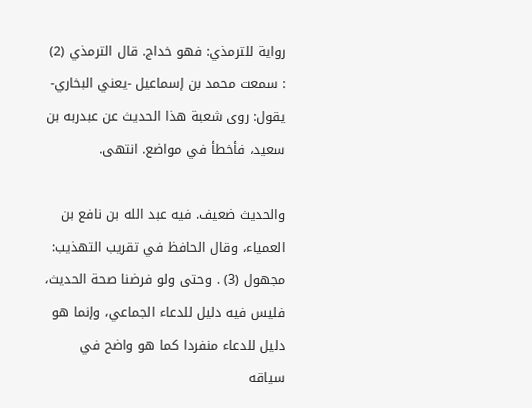رواية للترمذي: فهو خداج. قال الترمذي (2) : سمعت محمد بن إسماعيل -يعني البخاري- يقول: روى شعبة هذا الحديث عن عبدربه بن سعيد، فأخطأ في مواضع. انتهى.

والحديث ضعيف. فيه عبد الله بن نافع بن العمياء، وقال الحافظ في تقريب التهذيب: مجهول (3) . وحتى ولو فرضنا صحة الحديث، فليس فيه دليل للدعاء الجماعي، وإنما هو دليل للدعاء منفردا كما هو واضح في سياقه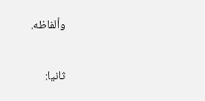وألفاظه.

ثانيا: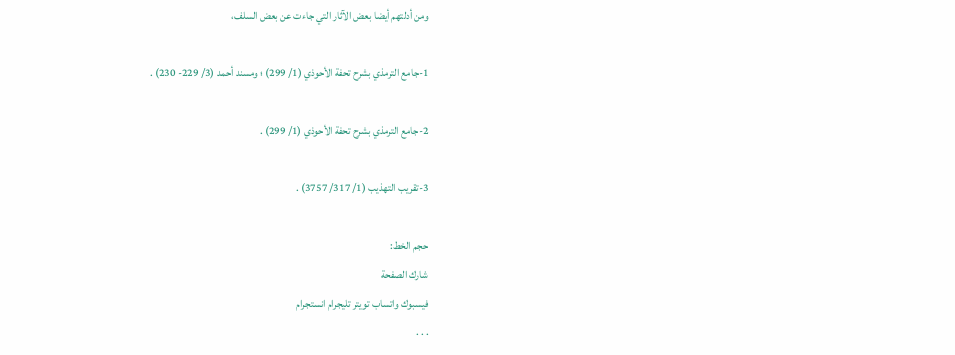ومن أدلتهم أيضا بعض الآثار التي جاءت عن بعض السلف،

1-جامع الترمذي بشرح تحفة الأحوذي (1/ 299) ؛ ومسند أحمد (3/ 229- 230) .

2-جامع الترمذي بشرح تحفة الأحوذي (1/ 299) .

3-تقريب التهذيب (1/ 317/ 3757) .

حجم الخط:
شارك الصفحة
فيسبوك واتساب تويتر تليجرام انستجرام
. . .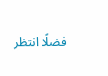فضلًا انتظر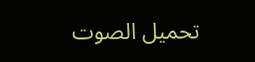تحميل الصوت